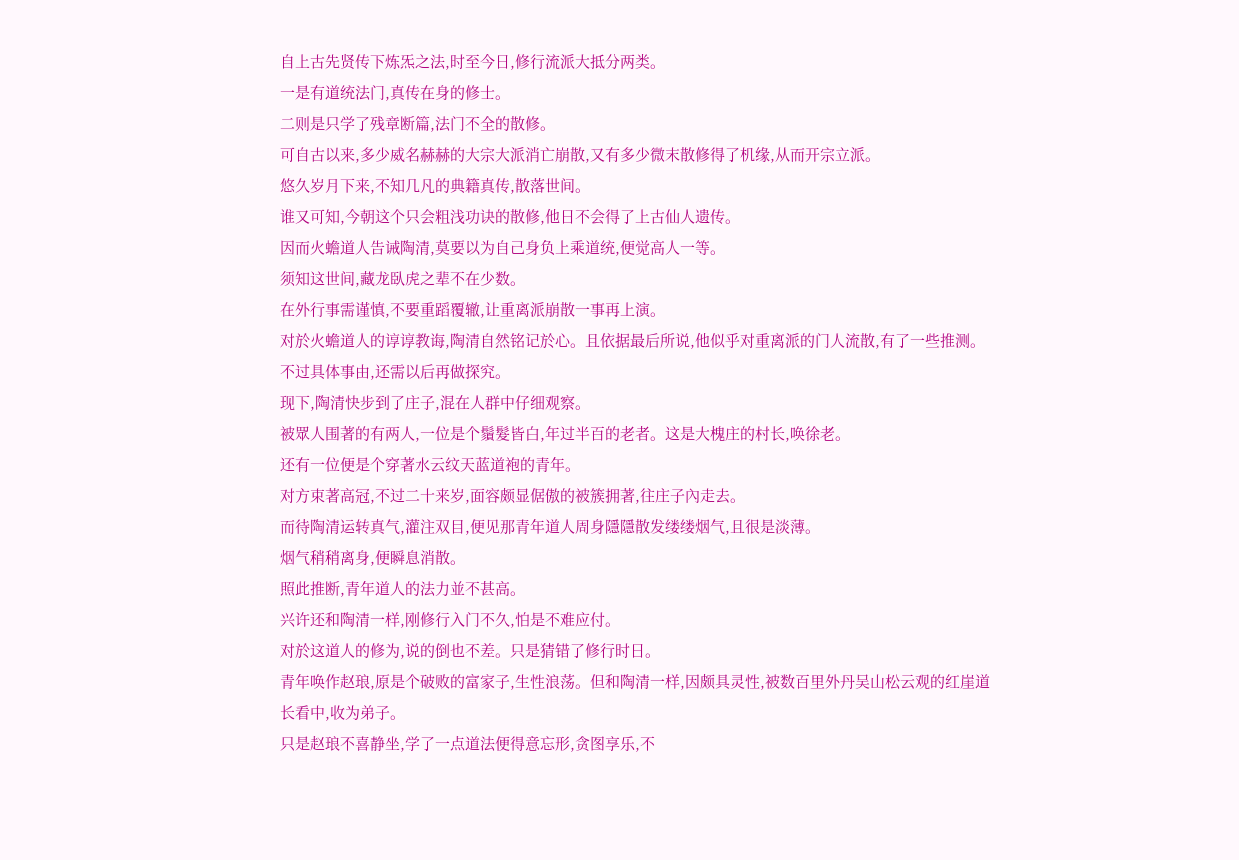自上古先贤传下炼炁之法,时至今日,修行流派大抵分两类。
一是有道统法门,真传在身的修士。
二则是只学了残章断篇,法门不全的散修。
可自古以来,多少威名赫赫的大宗大派消亡崩散,又有多少微末散修得了机缘,从而开宗立派。
悠久岁月下来,不知几凡的典籍真传,散落世间。
谁又可知,今朝这个只会粗浅功诀的散修,他日不会得了上古仙人遗传。
因而火蟾道人告诫陶清,莫要以为自己身负上乘道统,便觉高人一等。
须知这世间,藏龙臥虎之辈不在少数。
在外行事需谨慎,不要重蹈覆辙,让重离派崩散一事再上演。
对於火蟾道人的谆谆教诲,陶清自然铭记於心。且依据最后所说,他似乎对重离派的门人流散,有了一些推测。
不过具体事由,还需以后再做探究。
现下,陶清快步到了庄子,混在人群中仔细观察。
被眾人围著的有两人,一位是个鬚髮皆白,年过半百的老者。这是大槐庄的村长,唤徐老。
还有一位便是个穿著水云纹天蓝道袍的青年。
对方束著高冠,不过二十来岁,面容颇显倨傲的被簇拥著,往庄子內走去。
而待陶清运转真气,灌注双目,便见那青年道人周身隱隱散发缕缕烟气,且很是淡薄。
烟气稍稍离身,便瞬息消散。
照此推断,青年道人的法力並不甚高。
兴许还和陶清一样,刚修行入门不久,怕是不难应付。
对於这道人的修为,说的倒也不差。只是猜错了修行时日。
青年唤作赵琅,原是个破败的富家子,生性浪荡。但和陶清一样,因颇具灵性,被数百里外丹吴山松云观的红崖道长看中,收为弟子。
只是赵琅不喜静坐,学了一点道法便得意忘形,贪图享乐,不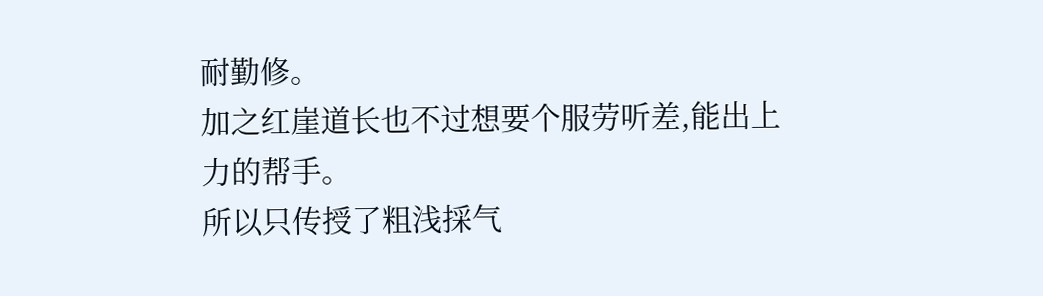耐勤修。
加之红崖道长也不过想要个服劳听差,能出上力的帮手。
所以只传授了粗浅採气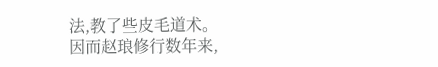法,教了些皮毛道术。
因而赵琅修行数年来,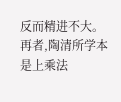反而精进不大。
再者,陶清所学本是上乘法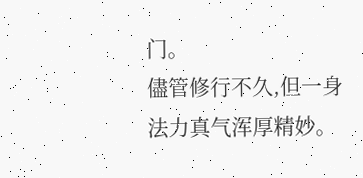门。
儘管修行不久,但一身法力真气浑厚精妙。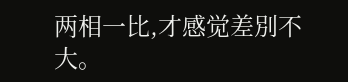两相一比,才感觉差別不大。